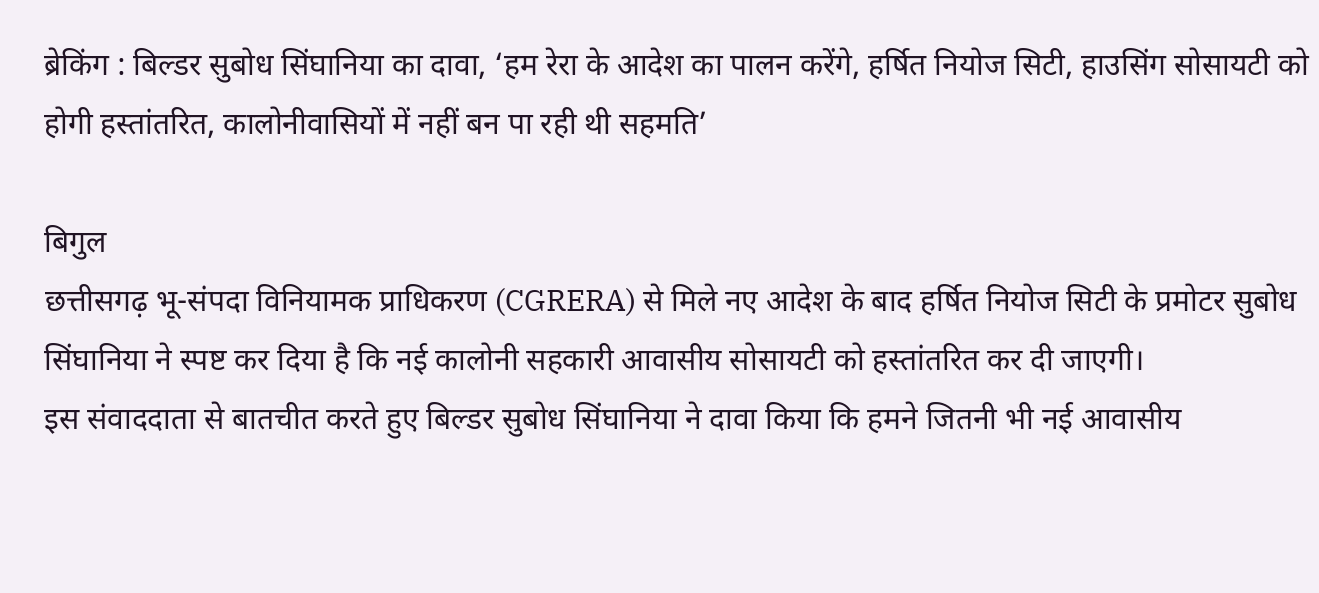ब्रेकिंग : बिल्डर सुबोध सिंघानिया का दावा, ‘हम रेरा के आदेश का पालन करेंगे, हर्षित नियोज सिटी, हाउसिंग सोसायटी को होगी हस्तांतरित, कालोनीवासियों में नहीं बन पा रही थी सहमति’

बिगुल
छत्तीसगढ़ भू-संपदा विनियामक प्राधिकरण (CGRERA) से मिले नए आदेश के बाद हर्षित नियोज सिटी के प्रमोटर सुबोध सिंघानिया ने स्पष्ट कर दिया है कि नई कालोनी सहकारी आवासीय सोसायटी को हस्तांतरित कर दी जाएगी।
इस संवाददाता से बातचीत करते हुए बिल्डर सुबोध सिंघानिया ने दावा किया कि हमने जितनी भी नई आवासीय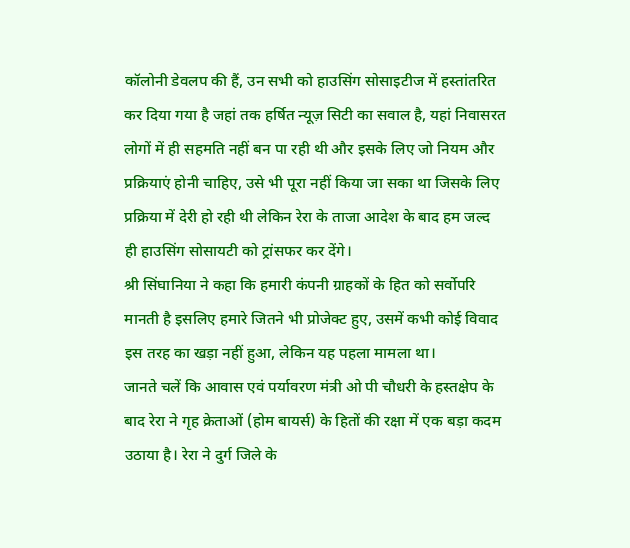कॉलोनी डेवलप की हैं, उन सभी को हाउसिंग सोसाइटीज में हस्तांतरित कर दिया गया है जहां तक हर्षित न्यूज़ सिटी का सवाल है, यहां निवासरत लोगों में ही सहमति नहीं बन पा रही थी और इसके लिए जो नियम और प्रक्रियाएं होनी चाहिए, उसे भी पूरा नहीं किया जा सका था जिसके लिए प्रक्रिया में देरी हो रही थी लेकिन रेरा के ताजा आदेश के बाद हम जल्द ही हाउसिंग सोसायटी को ट्रांसफर कर देंगे।
श्री सिंघानिया ने कहा कि हमारी कंपनी ग्राहकों के हित को सर्वोपरि मानती है इसलिए हमारे जितने भी प्रोजेक्ट हुए, उसमें कभी कोई विवाद इस तरह का खड़ा नहीं हुआ, लेकिन यह पहला मामला था।
जानते चलें कि आवास एवं पर्यावरण मंत्री ओ पी चौधरी के हस्तक्षेप के बाद रेरा ने गृह क्रेताओं (होम बायर्स) के हितों की रक्षा में एक बड़ा कदम उठाया है। रेरा ने दुर्ग जिले के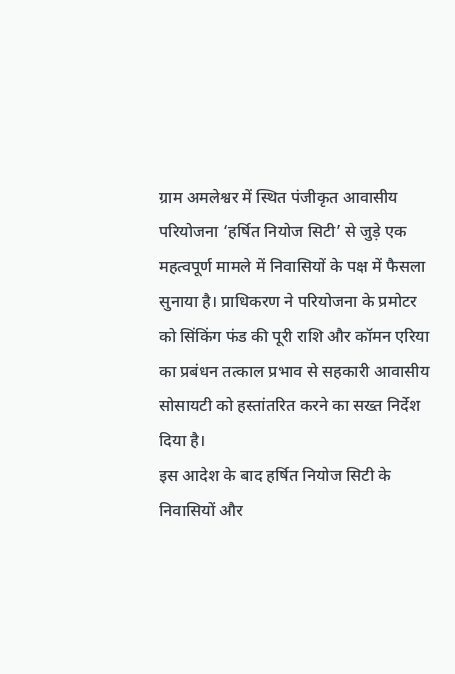ग्राम अमलेश्वर में स्थित पंजीकृत आवासीय परियोजना ‘हर्षित नियोज सिटी’ से जुड़े एक महत्वपूर्ण मामले में निवासियों के पक्ष में फैसला सुनाया है। प्राधिकरण ने परियोजना के प्रमोटर को सिंकिंग फंड की पूरी राशि और कॉमन एरिया का प्रबंधन तत्काल प्रभाव से सहकारी आवासीय सोसायटी को हस्तांतरित करने का सख्त निर्देश दिया है।
इस आदेश के बाद हर्षित नियोज सिटी के निवासियों और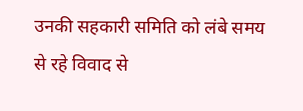उनकी सहकारी समिति को लंबे समय से रहे विवाद से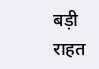बड़ी राहत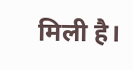मिली है।